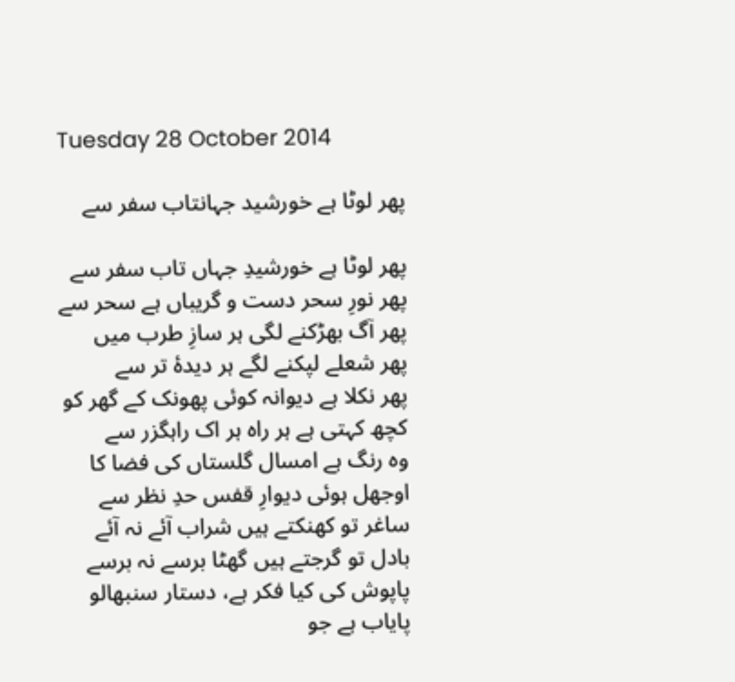Tuesday 28 October 2014

پھر لوٹا ہے خورشید جہانتاب سفر سے

پھر لوٹا ہے خورشیدِ جہاں تاب سفر سے
پھر نورِ سحر دست و گریباں ہے سحر سے
پھر آگ بھڑکنے لگی ہر سازِ طرب میں
پھر شعلے لپکنے لگے ہر دیدۂ تر سے
پھر نکلا ہے دیوانہ کوئی پھونک کے گھر کو
کچھ کہتی ہے ہر راہ ہر اک راہگزر سے
وہ رنگ ہے امسال گلستاں کی فضا کا
اوجھل ہوئی دیوارِ قفس حدِ نظر سے
ساغر تو کھنکتے ہیں شراب آئے نہ آئے
بادل تو گرجتے ہیں گھٹا برسے نہ برسے
پاپوش کی کیا فکر ہے، دستار سنبھالو
پایاب ہے جو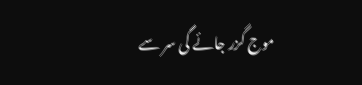موج گزر جائے گی سر سے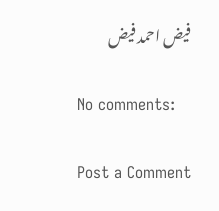فیض احمد فیض

No comments:

Post a Comment